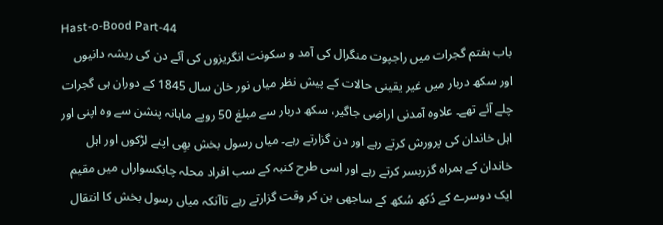Hast-o-Bood Part-44
باب ہفتم گجرات میں راجپوت منگرال کی آمد و سکونت انگریزوں کی آئے دن کی ریشہ دانیوں اور سکھ دربار میں غیر یقینی حالات کے پیش نظر میاں نور خان سال 1845 کے دوران ہی گجرات چلے آئے تھے۔ علاوہ آمدنی اراضِی جاگیر، سکھ دربار سے مبلغ 50 روپے ماہانہ پنشن سے وہ اپنی اور اہل خاندان کی پرورش کرتے رہے اور دن گزارتے رہے۔ میاں رسول بخش بھِی اپنے لڑکوں اور اہل خاندان کے ہمراہ گزربسر کرتے رہے اور اسی طرح کنبہ کے سب افراد محلہ چابکسواراں میں مقیم ایک دوسرے کے دُکھ سُکھ کے ساجھی بن کر وقت گزارتے رہے تاآنکہ میاں رسول بخش کا انتقال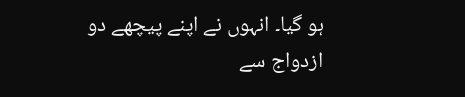ہو گیا۔ انہوں نے اپنے پیچھے دو ازدواج سے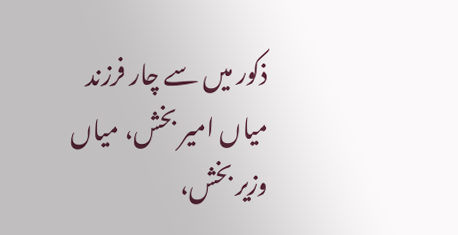ذکور میں سے چار فرزند میاں امیر بخش، میاں وزیر بخش،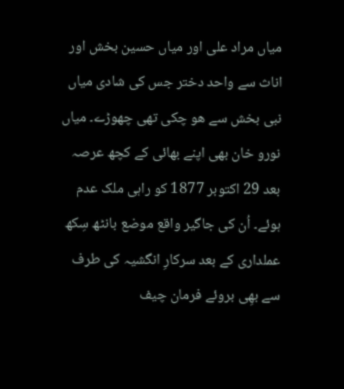میاں مراد علی اور میاں حسین بخش اور اناث سے واحد دختر جس کی شادی میاں نبی بخش سے ھو چکی تھی چھوڑے۔ میاں نورو خان بھی اپنے بھائی کے کچھ عرصہ بعد 29 اکتوبر 1877 کو راہی ملک عدم ہوئے۔ اُن کی جاگیر واقع موضع بانٹھ سِکھ عملداری کے بعد سرکارِ انگشیہ کی طرف سے بھِی بروئے فرمان چیف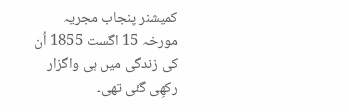کمیشنر پنجاب مجریہ مورخہ 15 اگست 1855 اُن کی زندگی میں ہی واگزار رکھِی گئی تھی۔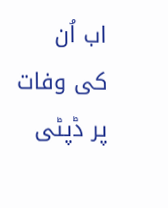اب اُن کی وفات پر ڈپٹی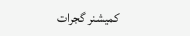کمیشنر گجرات